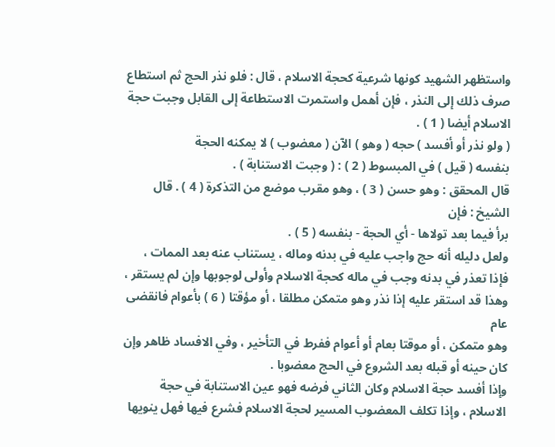واستظهر الشهيد كونها شرعية كحجة الاسلام ، قال : فلو نذر الحج ثم استطاع
صرف ذلك إلى النذر ، فإن أهمل واستمرت الاستطاعة إلى القابل وجبت حجة
الاسلام أيضا ( 1 ) .
( ولو نذر أو أفسد ) حجه ( وهو ) الآن ( معضوب ) لا يمكنه الحجة
بنفسه ( قيل ) في المبسوط ( 2 ) : ( وجبت الاستنابة ) .
قال المحقق : وهو حسن ( 3 ) ، وهو مقرب موضع من التذكرة ( 4 ) . قال الشيخ : فإن
برأ فيما بعد تولاها - أي الحجة - بنفسه ( 5 ) .
ولعل دليله أنه حج واجب عليه في بدنه وماله ، يستناب عنه بعد الممات ،
فإذا تعذر في بدنه وجب في ماله كحجة الاسلام وأولى لوجوبها وإن لم يستقر ،
وهذا قد استقر عليه إذا نذر وهو متمكن مطلقا ، أو مؤقتا ( 6 ) بأعوام فانقضى عام
وهو متمكن ، أو موقتا بعام أو أعوام ففرط في التأخير ، وفي الافساد ظاهر وإن
كان حينه أو قبله بعد الشروع في الحج معضوبا .
وإذا أفسد حجة الاسلام وكان الثاني فرضه فهو عين الاستنابة في حجة
الاسلام ، وإذا تكلف المعضوب المسير لحجة الاسلام فشرع فيها فهل ينويها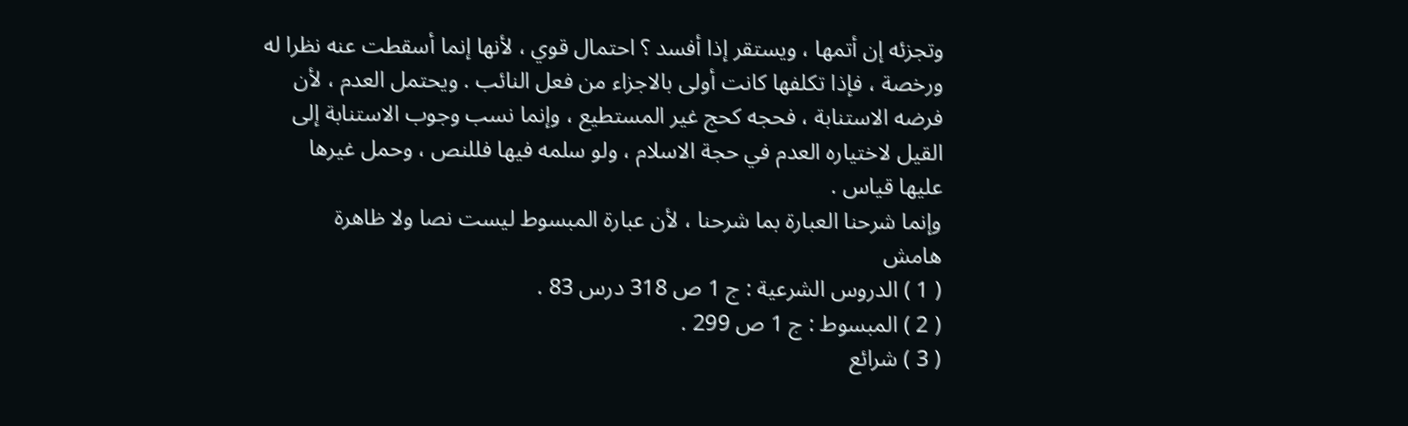وتجزئه إن أتمها ، ويستقر إذا أفسد ؟ احتمال قوي ، لأنها إنما أسقطت عنه نظرا له
ورخصة ، فإذا تكلفها كانت أولى بالاجزاء من فعل النائب . ويحتمل العدم ، لأن
فرضه الاستنابة ، فحجه كحج غير المستطيع ، وإنما نسب وجوب الاستنابة إلى
القيل لاختياره العدم في حجة الاسلام ، ولو سلمه فيها فللنص ، وحمل غيرها
عليها قياس .
وإنما شرحنا العبارة بما شرحنا ، لأن عبارة المبسوط ليست نصا ولا ظاهرة
هامش
( 1 ) الدروس الشرعية : ج 1 ص 318 درس 83 .
( 2 ) المبسوط : ج 1 ص 299 .
( 3 ) شرائع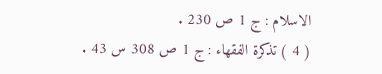الاسلام : ج 1 ص 230 .
( 4 ) تذكرة الفقهاء : ج 1 ص 308 س 43 .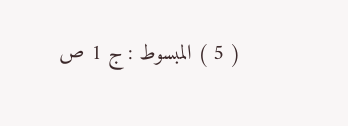( 5 ) المبسوط : ج 1 ص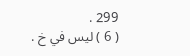299 .
( 6 ) ليس في خ .